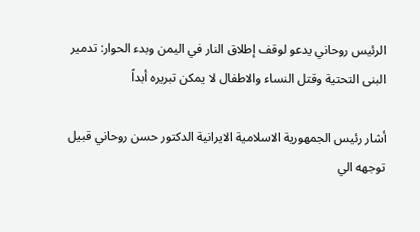الرئيس روحاني يدعو لوقف إطلاق النار في اليمن وبدء الحوار: تدمير البنى التحتية وقتل النساء والاطفال لا يمكن تبريره أبداً

أشار رئيس الجمهورية الاسلامية الايرانية الدكتور حسن روحاني قبيل توجهه الي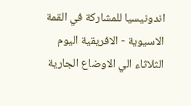اندونيسيا للمشاركة في القمة الاسيوية - الافريقية اليوم الثلاثاء الي الاوضاع الجارية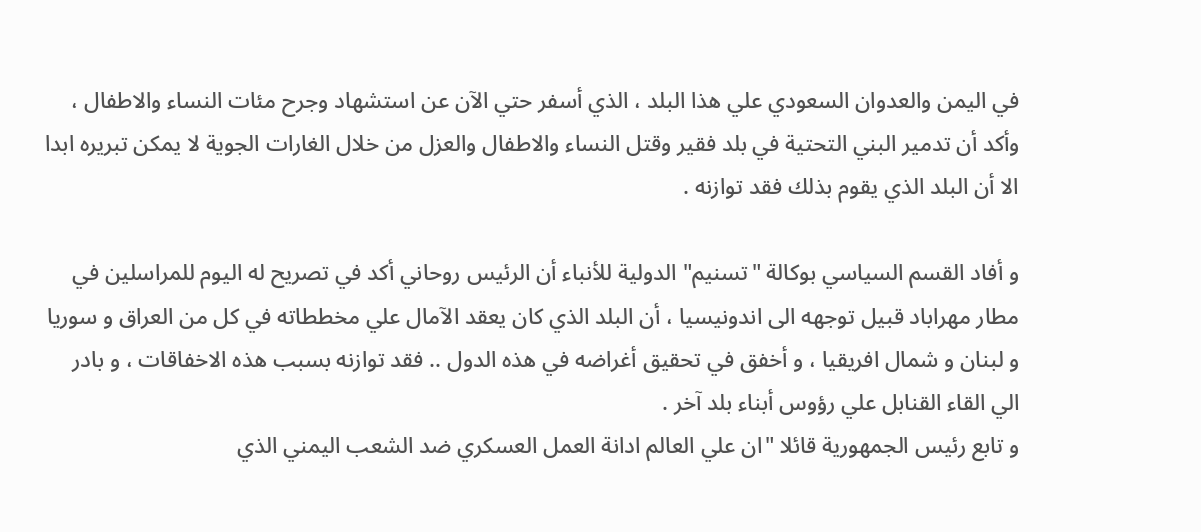في اليمن والعدوان السعودي علي هذا البلد ، الذي أسفر حتي الآن عن استشهاد وجرح مئات النساء والاطفال ، وأكد أن تدمير البني التحتية في بلد فقير وقتل النساء والاطفال والعزل من خلال الغارات الجوية لا يمكن تبريره ابدا الا أن البلد الذي يقوم بذلك فقد توازنه .

و أفاد القسم السياسي بوكالة "تسنيم" الدولية للأنباء أن الرئيس روحاني أكد في تصريح له اليوم للمراسلين في مطار مهراباد قبيل توجهه الى اندونيسيا ، أن البلد الذي كان يعقد الآمال علي مخططاته في كل من العراق و سوريا و لبنان و شمال افريقيا ، و أخفق في تحقيق أغراضه في هذه الدول .. فقد توازنه بسبب هذه الاخفاقات ، و بادر الي القاء القنابل علي رؤوس أبناء بلد آخر .
و تابع رئيس الجمهورية قائلا "ان علي العالم ادانة العمل العسكري ضد الشعب اليمني الذي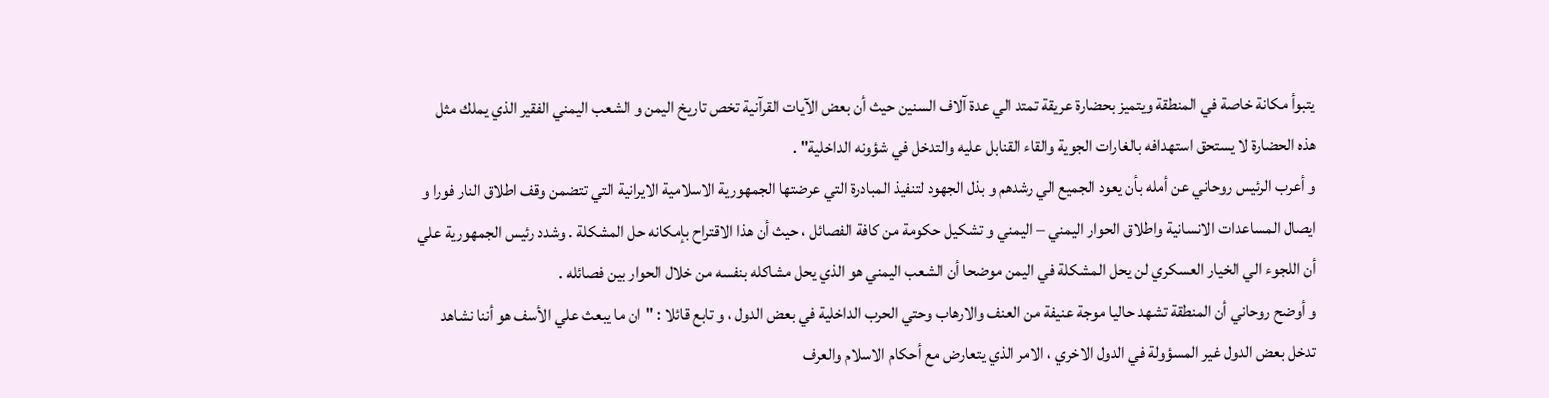يتبوأ مكانة خاصة في المنطقة ويتميز بحضارة عريقة تمتد الي عدة آلاف السنين حيث أن بعض الآيات القرآنية تخص تاريخ اليمن و الشعب اليمني الفقير الذي يملك مثل هذه الحضارة لا يستحق استهدافه بالغارات الجوية والقاء القنابل عليه والتدخل في شؤونه الداخلية" .
و أعرب الرئيس روحاني عن أمله بأن يعود الجميع الي رشدهم و بذل الجهود لتنفيذ المبادرة التي عرضتها الجمهورية الاسلامية الايرانية التي تتضمن وقف اطلاق النار فورا و ايصال المساعدات الانسانية واطلاق الحوار اليمني – اليمني و تشكيل حكومة من كافة الفصائل ، حيث أن هذا الاقتراح بإمكانه حل المشكلة . وشدد رئيس الجمهورية علي أن اللجوء الي الخيار العسكري لن يحل المشكلة في اليمن موضحا أن الشعب اليمني هو الذي يحل مشاكله بنفسه من خلال الحوار بين فصائله .
و أوضح روحاني أن المنطقة تشهد حاليا موجة عنيفة من العنف والارهاب وحتي الحرب الداخلية في بعض الدول ، و تابع قائلا : "ان ما يبعث علي الأسف هو أننا نشاهد تدخل بعض الدول غير المسؤولة في الدول الاخري ، الامر الذي يتعارض مع أحكام الاسلام والعرف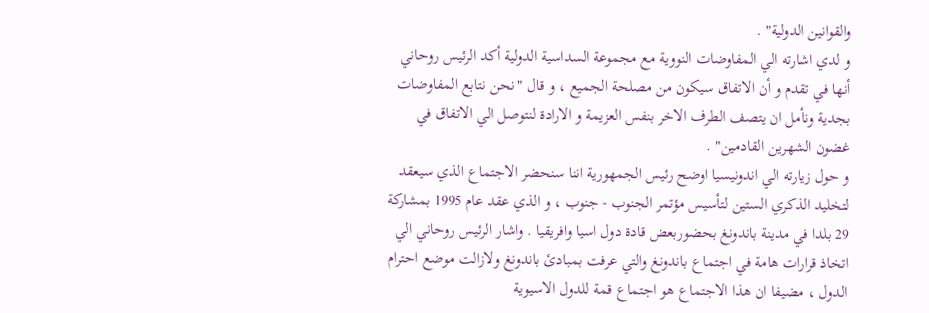والقوانين الدولية" .
و لدي اشارته الي المفاوضات النووية مع مجموعة السداسية الدولية أكد الرئيس روحاني أنها في تقدم و أن الاتفاق سيكون من مصلحة الجميع ، و قال "نحن نتابع المفاوضات بجدية ونأمل ان يتصف الطرف الاخر بنفس العزيمة و الارادة لنتوصل الي الاتفاق في غضون الشهرين القادمين" .
و حول زيارته الي اندونيسيا اوضح رئيس الجمهورية اننا سنحضر الاجتماع الذي سيعقد لتخليد الذكري الستين لتأسيس مؤتمر الجنوب - جنوب ، و الذي عقد عام 1995 بمشاركة 29 بلدا في مدينة باندونغ بحضوربعض قادة دول اسيا وافريقيا . واشار الرئيس روحاني الي اتخاذ قرارات هامة في اجتماع باندونغ والتي عرفت بمبادئ باندونغ ولازالت موضع احترام الدول ، مضيفا ان هذا الاجتماع هو اجتماع قمة للدول الاسيوية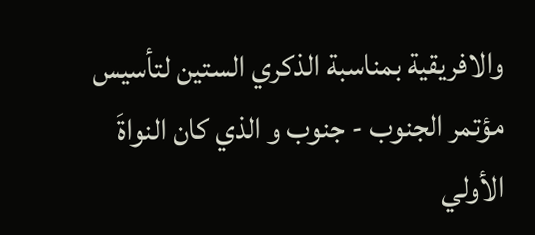والافريقية بمناسبة الذكري الستين لتأسيس مؤتمر الجنوب - جنوب و الذي كان النواةَ الأولي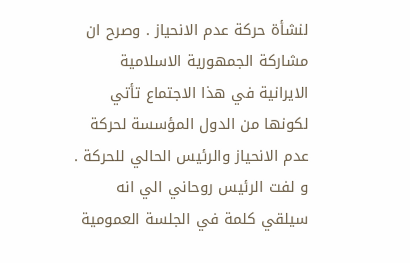لنشأة حركة عدم الانحياز . وصرح ان مشاركة الجمهورية الاسلامية الايرانية في هذا الاجتماع تأتي لكونها من الدول المؤسسة لحركة عدم الانحياز والرئيس الحالي للحركة .
و لفت الرئيس روحاني الي انه سيلقي كلمة في الجلسة العمومية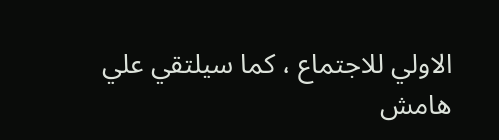الاولي للاجتماع ، كما سيلتقي علي هامش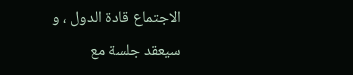الاجتماع قادة الدول ، و سيعقد جلسة مع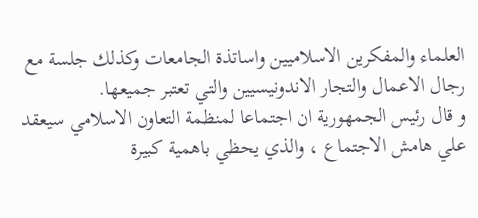العلماء والمفكرين الاسلاميين واساتذة الجامعات وكذلك جلسة مع رجال الاعمال والتجار الاندونيسيين والتي تعتبر جميعها.
و قال رئيس الجمهورية ان اجتماعا لمنظمة التعاون الاسلامي سيعقد علي هامش الاجتماع ، والذي يحظي باهمية كبيرة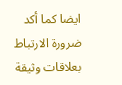ايضا كما أكد ضرورة الارتباط بعلاقات وثيقة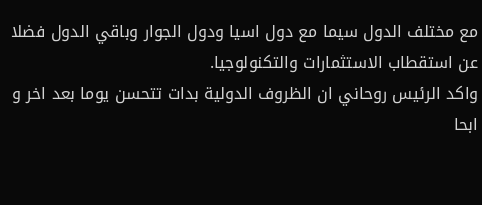مع مختلف الدول سيما مع دول اسيا ودول الجوار وباقي الدول فضلا عن استقطاب الاستثمارات والتكنولوجيا.
واكد الرئيس روحاني ان الظروف الدولية بدات تتحسن يوما بعد اخر و ابحا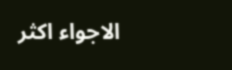الاجواء اكثر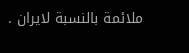ملائمة بالنسبة لايران .